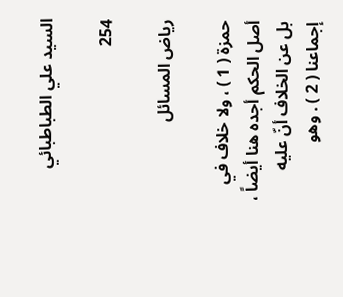السيد علي الطباطبائي

254

رياض المسائل

حمزة ( 1 ) ، ولا خلاف في أصل الحكم أجده هنا أيضاً ، بل عن الخلاف أنّ عليه إجماعنا ( 2 ) . وهو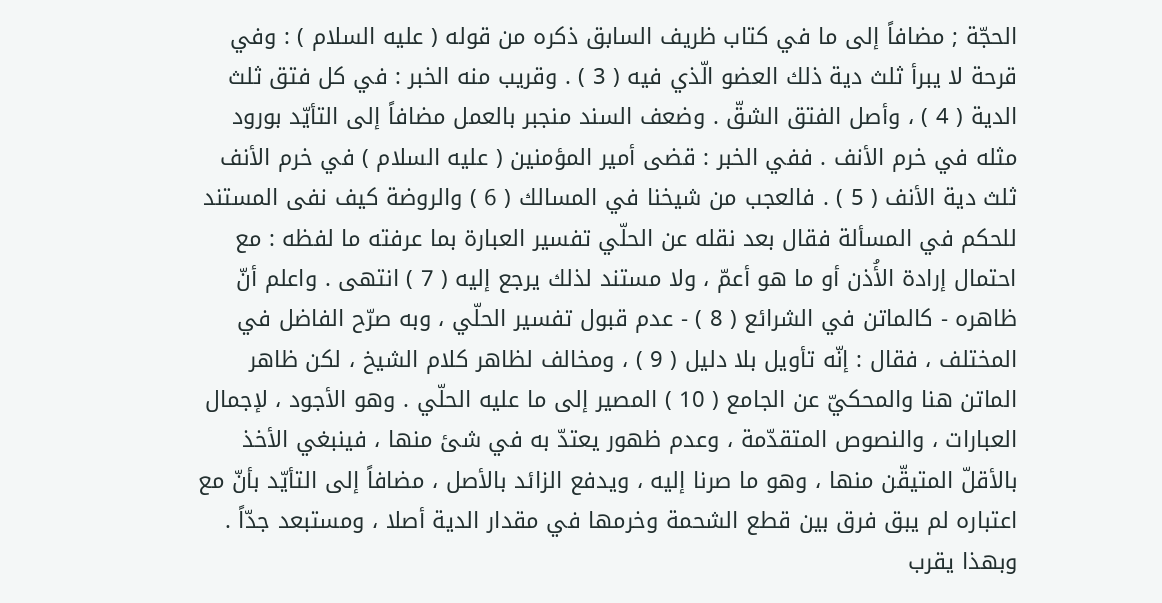الحجّة ; مضافاً إلى ما في كتاب ظريف السابق ذكره من قوله ( عليه السلام ) : وفي قرحة لا يبرأ ثلث دية ذلك العضو الّذي فيه ( 3 ) . وقريب منه الخبر : في كل فتق ثلث الدية ( 4 ) ، وأصل الفتق الشقّ . وضعف السند منجبر بالعمل مضافاً إلى التأيّد بورود مثله في خرم الأنف . ففي الخبر : قضى أمير المؤمنين ( عليه السلام ) في خرم الأنف ثلث دية الأنف ( 5 ) . فالعجب من شيخنا في المسالك ( 6 ) والروضة كيف نفى المستند للحكم في المسألة فقال بعد نقله عن الحلّي تفسير العبارة بما عرفته ما لفظه : مع احتمال إرادة الأُذن أو ما هو أعمّ ، ولا مستند لذلك يرجع إليه ( 7 ) انتهى . واعلم أنّ ظاهره - كالماتن في الشرائع ( 8 ) - عدم قبول تفسير الحلّي ، وبه صرّح الفاضل في المختلف ، فقال : إنّه تأويل بلا دليل ( 9 ) ، ومخالف لظاهر كلام الشيخ ، لكن ظاهر الماتن هنا والمحكيّ عن الجامع ( 10 ) المصير إلى ما عليه الحلّي . وهو الأجود ، لإجمال العبارات ، والنصوص المتقدّمة ، وعدم ظهور يعتدّ به في شئ منها ، فينبغي الأخذ بالأقلّ المتيقّن منها ، وهو ما صرنا إليه ، ويدفع الزائد بالأصل ، مضافاً إلى التأيّد بأنّ مع اعتباره لم يبق فرق بين قطع الشحمة وخرمها في مقدار الدية أصلا ، ومستبعد جدّاً . وبهذا يقرب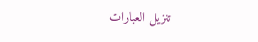تنزيل العبارات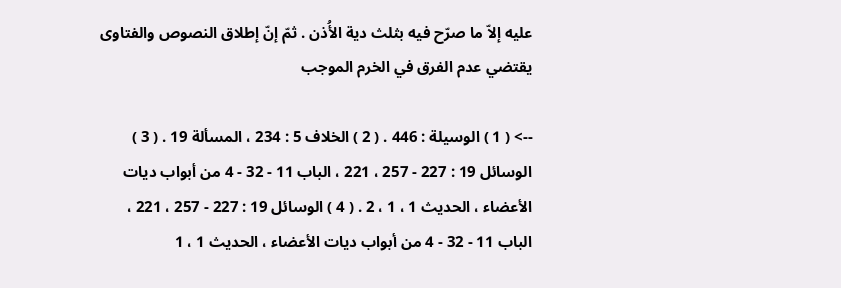عليه إلاّ ما صرّح فيه بثلث دية الأُذن . ثمّ إنّ إطلاق النصوص والفتاوى يقتضي عدم الفرق في الخرم الموجب

--> ( 1 ) الوسيلة : 446 . ( 2 ) الخلاف 5 : 234 ، المسألة 19 . ( 3 ) الوسائل 19 : 227 - 257 ، 221 ، الباب 11 - 32 - 4 من أبواب ديات الأعضاء ، الحديث 1 ، 1 ، 2 . ( 4 ) الوسائل 19 : 227 - 257 ، 221 ، الباب 11 - 32 - 4 من أبواب ديات الأعضاء ، الحديث 1 ، 1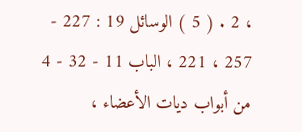، 2 . ( 5 ) الوسائل 19 : 227 - 257 ، 221 ، الباب 11 - 32 - 4 من أبواب ديات الأعضاء ،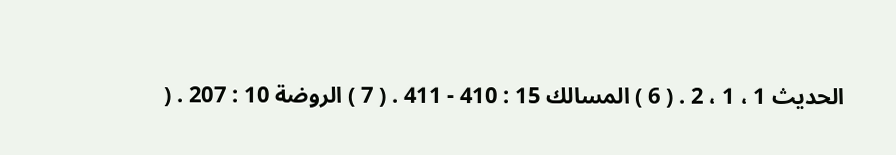الحديث 1 ، 1 ، 2 . ( 6 ) المسالك 15 : 410 - 411 . ( 7 ) الروضة 10 : 207 . (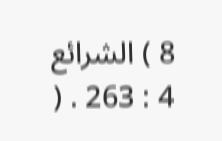8 ) الشرائع 4 : 263 . (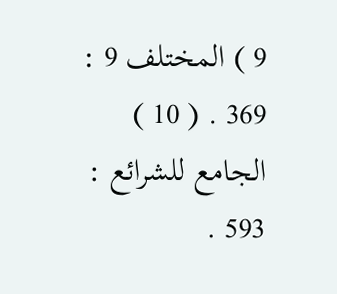9 ) المختلف 9 : 369 . ( 10 ) الجامع للشرائع : 593 .